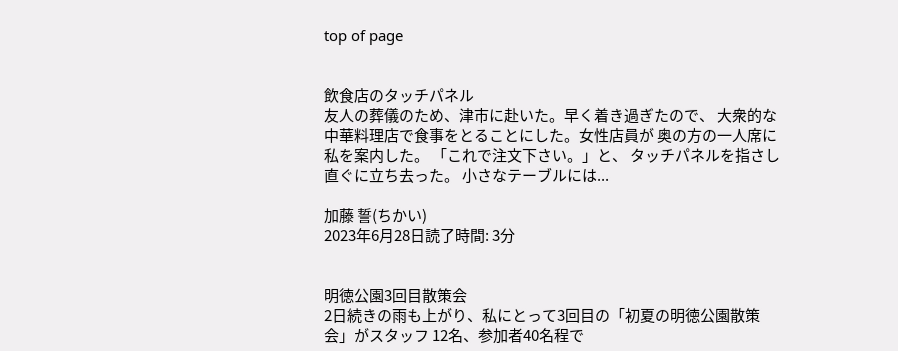top of page


飲食店のタッチパネル
友人の葬儀のため、津市に赴いた。早く着き過ぎたので、 大衆的な中華料理店で食事をとることにした。女性店員が 奥の方の一人席に私を案内した。 「これで注文下さい。」と、 タッチパネルを指さし直ぐに立ち去った。 小さなテーブルには...

加藤 誓(ちかい)
2023年6月28日読了時間: 3分


明徳公園3回目散策会
2日続きの雨も上がり、私にとって3回目の「初夏の明徳公園散策会」がスタッフ 12名、参加者40名程で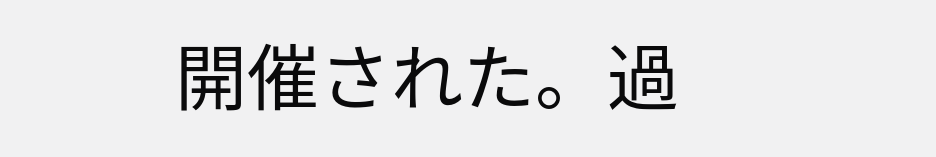開催された。過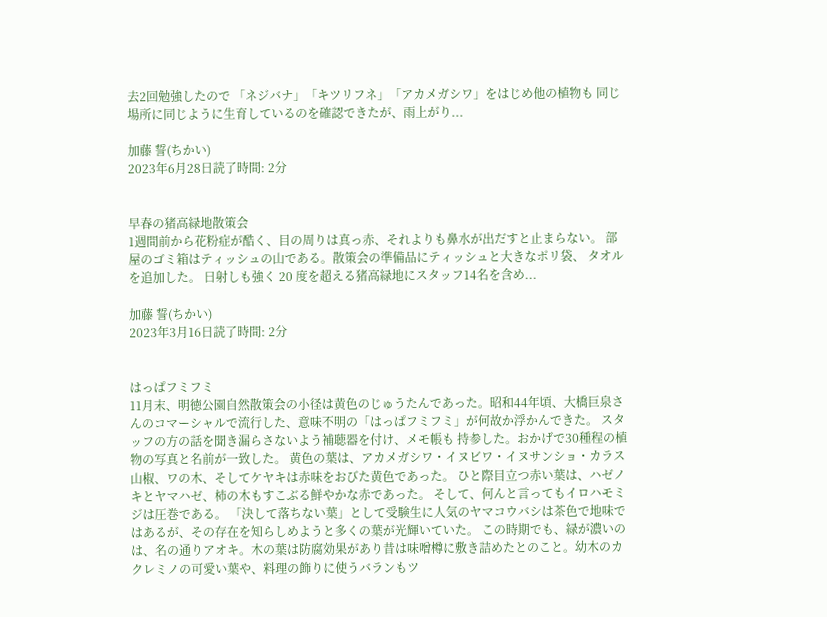去2回勉強したので 「ネジバナ」「キツリフネ」「アカメガシワ」をはじめ他の植物も 同じ場所に同じように生育しているのを確認できたが、雨上がり...

加藤 誓(ちかい)
2023年6月28日読了時間: 2分


早春の猪高緑地散策会
1週間前から花粉症が酷く、目の周りは真っ赤、それよりも鼻水が出だすと止まらない。 部屋のゴミ箱はティッシュの山である。散策会の準備品にティッシュと大きなポリ袋、 タオルを追加した。 日射しも強く 20 度を超える猪高緑地にスタッフ14名を含め...

加藤 誓(ちかい)
2023年3月16日読了時間: 2分


はっぱフミフミ
11月末、明徳公園自然散策会の小径は黄色のじゅうたんであった。昭和44年頃、大橋巨泉さんのコマーシャルで流行した、意味不明の「はっぱフミフミ」が何故か浮かんできた。 スタッフの方の話を聞き漏らさないよう補聴器を付け、メモ帳も 持参した。おかげで30種程の植物の写真と名前が一致した。 黄色の葉は、アカメガシワ・イヌビワ・イヌサンショ・カラス山椒、ワの木、そしてケヤキは赤味をおびた黄色であった。 ひと際目立つ赤い葉は、ハゼノキとヤマハゼ、柿の木もすこぶる鮮やかな赤であった。 そして、何んと言ってもイロハモミジは圧巻である。 「決して落ちない葉」として受験生に人気のヤマコウバシは茶色で地味ではあるが、その存在を知らしめようと多くの葉が光輝いていた。 この時期でも、緑が濃いのは、名の通りアオキ。木の葉は防腐効果があり昔は味噌樽に敷き詰めたとのこと。幼木のカクレミノの可愛い葉や、料理の飾りに使うバランもツ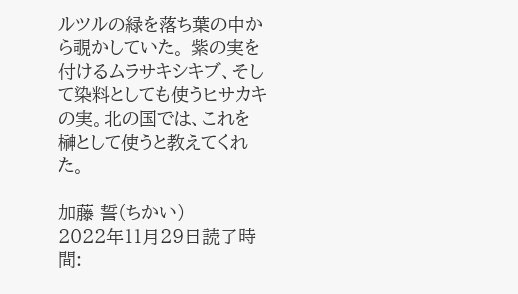ルツルの緑を落ち葉の中から覗かしていた。 紫の実を付けるムラサキシキブ、そして染料としても使うヒサカキの実。北の国では、これを榊として使うと教えてくれた。

加藤 誓(ちかい)
2022年11月29日読了時間: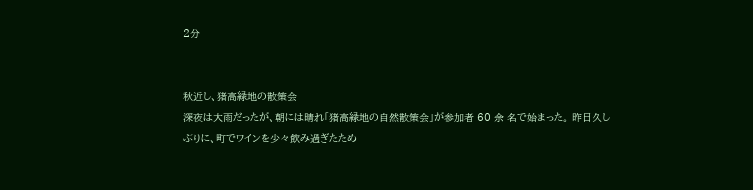2分


秋近し、猪高緑地の散策会
深夜は大雨だったが、朝には晴れ「猪高緑地の自然散策会」が参加者 60 余 名で始まった。 昨日久しぶりに、町でワインを少々飲み過ぎたため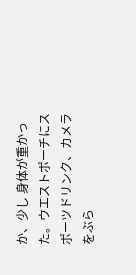か、少し 身体が重かった。ウエストポーチにスポーツドリンク、カメラをぶら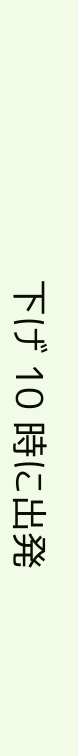下げ 10 時に出発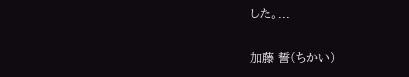した。...

加藤 誓(ちかい)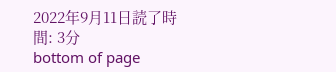2022年9月11日読了時間: 3分
bottom of page